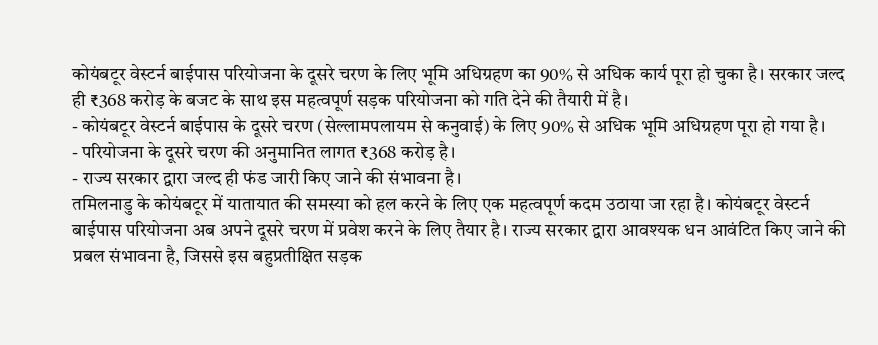कोयंबटूर वेस्टर्न बाईपास परियोजना के दूसरे चरण के लिए भूमि अधिग्रहण का 90% से अधिक कार्य पूरा हो चुका है। सरकार जल्द ही ₹368 करोड़ के बजट के साथ इस महत्वपूर्ण सड़क परियोजना को गति देने की तैयारी में है।
- कोयंबटूर वेस्टर्न बाईपास के दूसरे चरण (सेल्लामपलायम से कनुवाई) के लिए 90% से अधिक भूमि अधिग्रहण पूरा हो गया है।
- परियोजना के दूसरे चरण की अनुमानित लागत ₹368 करोड़ है।
- राज्य सरकार द्वारा जल्द ही फंड जारी किए जाने की संभावना है।
तमिलनाडु के कोयंबटूर में यातायात की समस्या को हल करने के लिए एक महत्वपूर्ण कदम उठाया जा रहा है। कोयंबटूर वेस्टर्न बाईपास परियोजना अब अपने दूसरे चरण में प्रवेश करने के लिए तैयार है। राज्य सरकार द्वारा आवश्यक धन आवंटित किए जाने की प्रबल संभावना है, जिससे इस बहुप्रतीक्षित सड़क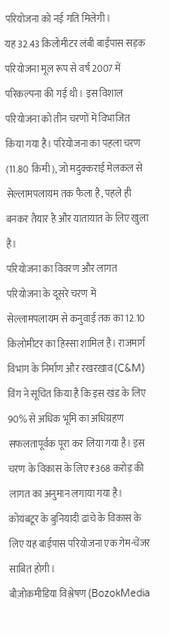परियोजना को नई गति मिलेगी।
यह 32.43 किलोमीटर लंबी बाईपास सड़क परियोजना मूल रूप से वर्ष 2007 में परिकल्पना की गई थी। इस विशाल परियोजना को तीन चरणों में विभाजित किया गया है। परियोजना का पहला चरण (11.80 किमी), जो मदुक्कराई मेलकल से सेल्लामपलायम तक फैला है, पहले ही बनकर तैयार है और यातायात के लिए खुला है।
परियोजना का विवरण और लागत
परियोजना के दूसरे चरण में सेल्लामपलायम से कनुवाई तक का 12.10 किलोमीटर का हिस्सा शामिल है। राजमार्ग विभाग के निर्माण और रखरखाव (C&M) विंग ने सूचित किया है कि इस खंड के लिए 90% से अधिक भूमि का अधिग्रहण सफलतापूर्वक पूरा कर लिया गया है। इस चरण के विकास के लिए ₹368 करोड़ की लागत का अनुमान लगाया गया है।
कोयंबटूर के बुनियादी ढांचे के विकास के लिए यह बाईपास परियोजना एक गेम-चेंजर साबित होगी।
बौज़ोकमीडिया विश्लेषण (BozokMedia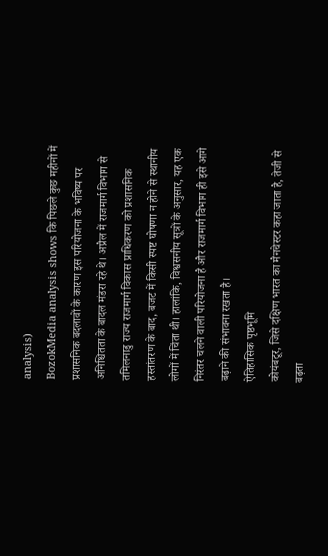analysis)
BozokMedia analysis shows कि पिछले कुछ महीनों में प्रशासनिक बदलावों के कारण इस परियोजना के भविष्य पर अनिश्चितता के बादल मंडरा रहे थे। अप्रैल में राजमार्ग विभाग से तमिलनाडु राज्य राजमार्ग विकास प्राधिकरण को प्रशासनिक हस्तांतरण के बाद, बजट में किसी स्पष्ट घोषणा न होने से स्थानीय लोगों में चिंता थी। हालांकि, विश्वसनीय सूत्रों के अनुसार, यह एक निरंतर चलने वाली परियोजना है और राजमार्ग विभाग ही इसे आगे बढ़ाने की संभावना रखता है।
ऐतिहासिक पृष्ठभूमि
कोयंबटूर, जिसे दक्षिण भारत का मैनचेस्टर कहा जाता है, तेजी से बढ़ता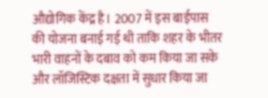औद्योगिक केंद्र है। 2007 में इस बाईपास की योजना बनाई गई थी ताकि शहर के भीतर भारी वाहनों के दबाव को कम किया जा सके और लॉजिस्टिक दक्षता में सुधार किया जा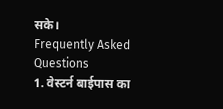सके।
Frequently Asked Questions
1. वेस्टर्न बाईपास का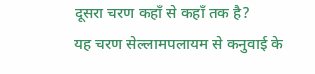दूसरा चरण कहाँ से कहाँ तक है?
यह चरण सेल्लामपलायम से कनुवाई के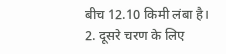बीच 12.10 किमी लंबा है।
2. दूसरे चरण के लिए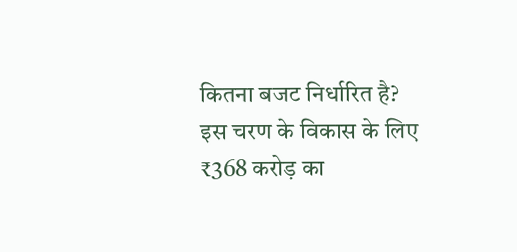कितना बजट निर्धारित है?
इस चरण के विकास के लिए ₹368 करोड़ का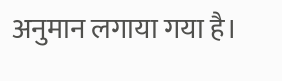अनुमान लगाया गया है।